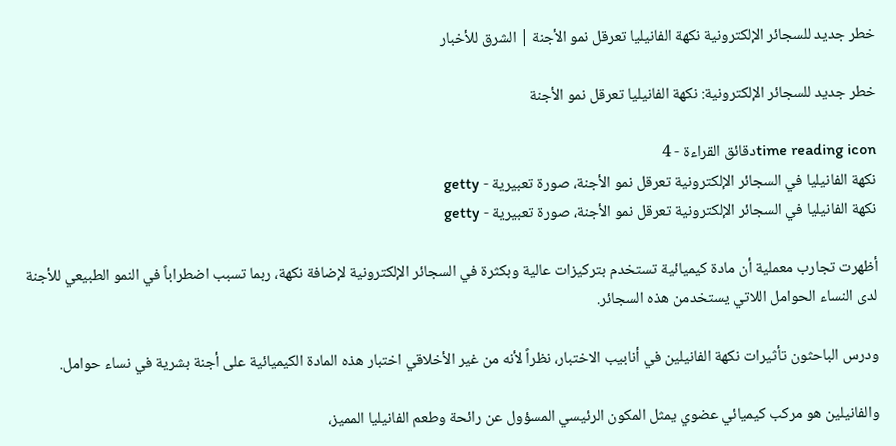خطر جديد للسجائر الإلكترونية نكهة الفانيليا تعرقل نمو الأجنة | الشرق للأخبار

خطر جديد للسجائر الإلكترونية: نكهة الفانيليا تعرقل نمو الأجنة

time reading iconدقائق القراءة - 4
نكهة الفانيليا في السجائر الإلكترونية تعرقل نمو الأجنة، صورة تعبيرية - getty
نكهة الفانيليا في السجائر الإلكترونية تعرقل نمو الأجنة، صورة تعبيرية - getty

أظهرت تجارب معملية أن مادة كيميائية تستخدم بتركيزات عالية وبكثرة في السجائر الإلكترونية لإضافة نكهة، ربما تسبب اضطراباً في النمو الطبيعي للأجنة لدى النساء الحوامل اللاتي يستخدمن هذه السجائر.

ودرس ‌الباحثون تأثيرات نكهة الفانيلين في أنابيب الاختبار، نظراً لأنه من غير الأخلاقي اختبار هذه المادة الكيميائية على أجنة بشرية في نساء حوامل.

والفانيلين هو مركب كيميائي عضوي يمثل المكون الرئيسي المسؤول عن رائحة وطعم الفانيليا المميز،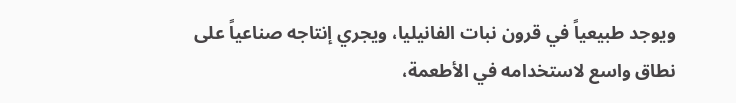ويوجد طبيعياً في قرون نبات الفانيليا، ويجري إنتاجه صناعياً على نطاق واسع لاستخدامه في الأطعمة،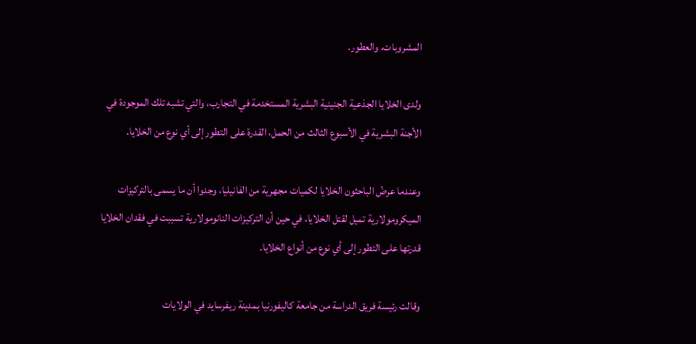المشروبات، والعطور.

ولدى الخلايا الجذعية الجنينية البشرية المستخدمة في التجارب، والتي تشبه تلك الموجودة في الأجنة البشرية في الأسبوع الثالث من الحمل، القدرة على التطور إلى أي نوع من الخلايا.

وعندما عرضّ الباحثون الخلايا لكميات مجهرية من الفانيليا، وجدوا أن ما يسمى بالتركيزات الميكرومولارية تميل لقتل الخلايا، في حين أن التركيزات النانومولارية تسببت في فقدان الخلايا قدرتها على التطور إلى أي نوع من أنواع الخلايا.

وقالت رئيسة فريق الدراسة من جامعة كاليفورنيا بمدينة ريفرسايد في الولايات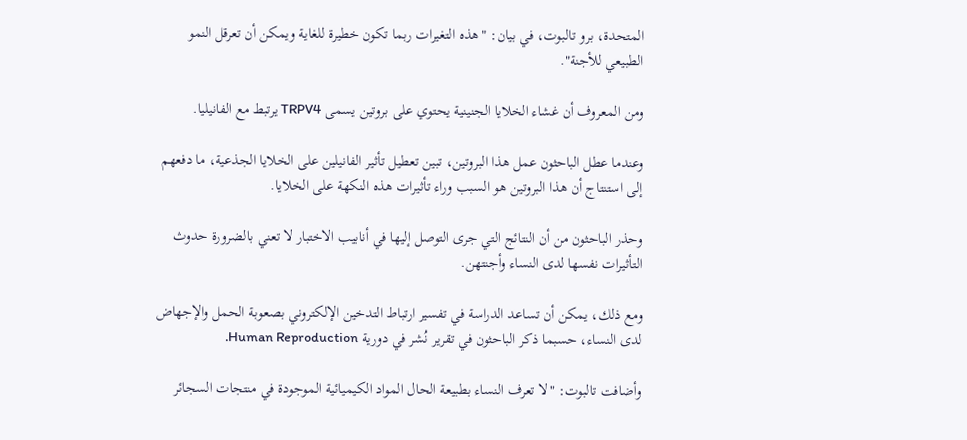المتحدة، برو تالبوت، في بيان: "هذه التغيرات ربما تكون خطيرة للغاية ويمكن أن تعرقل النمو الطبيعي للأجنة".

ومن المعروف أن غشاء الخلايا الجنينية ‌يحتوي على بروتين يسمى TRPV4 يرتبط مع الفانيليا.

وعندما عطل الباحثون عمل هذا البروتين، تبين تعطيل تأثير الفانيلين على الخلايا الجذعية، ما دفعهم إلى استنتاج أن هذا البروتين هو السبب ‌وراء تأثيرات هذه النكهة على الخلايا.

وحذر الباحثون من أن النتائج التي جرى التوصل إليها في أنابيب الاختبار لا تعني بالضرورة حدوث التأثيرات نفسها لدى النساء وأجنتهن.

ومع ‌ذلك، يمكن أن تساعد الدراسة في تفسير ارتباط التدخين الإلكتروني بصعوبة الحمل والإجهاض لدى النساء، حسبما ذكر الباحثون في تقرير نُشر في دورية Human Reproduction.

وأضافت تالبوت: "لا تعرف النساء بطبيعة الحال المواد الكيميائية الموجودة في منتجات السجائر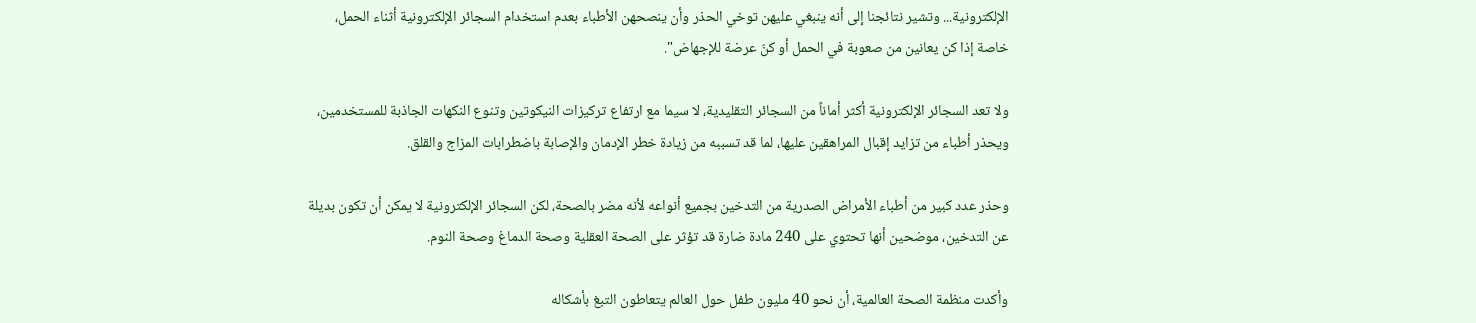الإلكترونية... وتشير نتائجنا إلى أنه ينبغي عليهن توخي الحذر وأن ينصحهن الأطباء بعدم استخدام السجائر الإلكترونية أثناء الحمل، خاصة إذا كن يعانين ‌من ‌صعوبة في الحمل أو كنّ عرضة للإجهاض".

ولا تعد السجائر الإلكترونية أكثر أماناً من السجائر التقليدية، لا سيما مع ارتفاع تركيزات النيكوتين وتنوع النكهات الجاذبة للمستخدمين، ويحذر أطباء من تزايد إقبال المراهقين عليها، لما قد تسببه من زيادة خطر الإدمان والإصابة باضطرابات المزاج والقلق.

وحذر عدد كبير من أطباء الأمراض الصدرية من التدخين بجميع أنواعه لأنه مضر بالصحة، لكن السجائر الإلكترونية لا يمكن أن تكون بديلة عن التدخين، موضحين أنها تحتوي على 240 مادة ضارة قد تؤثر على الصحة العقلية وصحة الدماغ وصحة النوم.

وأكدت منظمة الصحة العالمية، أن نحو 40 مليون طفل حول العالم يتعاطون التبغ بأشكاله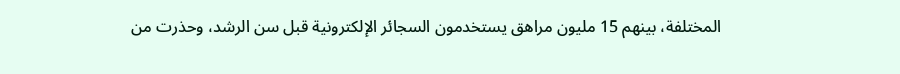المختلفة، بينهم 15 مليون مراهق يستخدمون السجائر الإلكترونية قبل سن الرشد، وحذرت من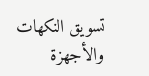تسويق النكهات والأجهزة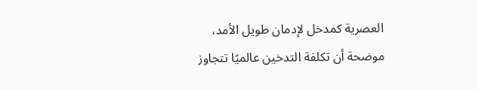العصرية كمدخل لإدمان طويل الأمد، موضحة أن تكلفة التدخين عالميًا تتجاوز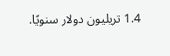1.4 تريليون دولار سنويًا.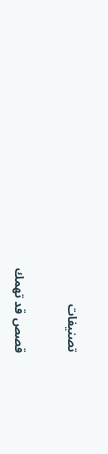تصنيفات

قصص قد تهمك